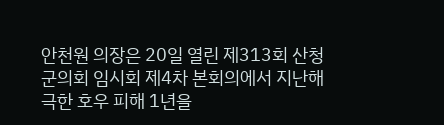안천원 의장은 20일 열린 제313회 산청군의회 임시회 제4차 본회의에서 지난해 극한 호우 피해 1년을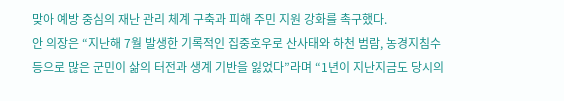맞아 예방 중심의 재난 관리 체계 구축과 피해 주민 지원 강화를 촉구했다.
안 의장은 “지난해 7월 발생한 기록적인 집중호우로 산사태와 하천 범람, 농경지침수 등으로 많은 군민이 삶의 터전과 생계 기반을 잃었다”라며 “1년이 지난지금도 당시의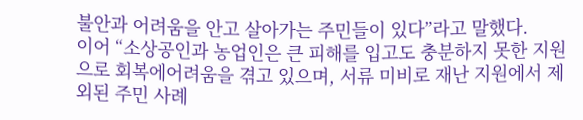불안과 어려움을 안고 살아가는 주민들이 있다”라고 말했다.
이어 “소상공인과 농업인은 큰 피해를 입고도 충분하지 못한 지원으로 회복에어려움을 겪고 있으며, 서류 미비로 재난 지원에서 제외된 주민 사례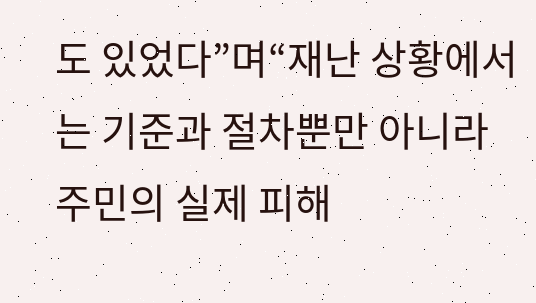도 있었다”며“재난 상황에서는 기준과 절차뿐만 아니라 주민의 실제 피해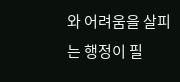와 어려움을 살피는 행정이 필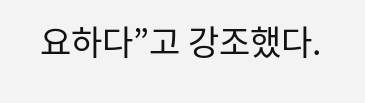요하다”고 강조했다.